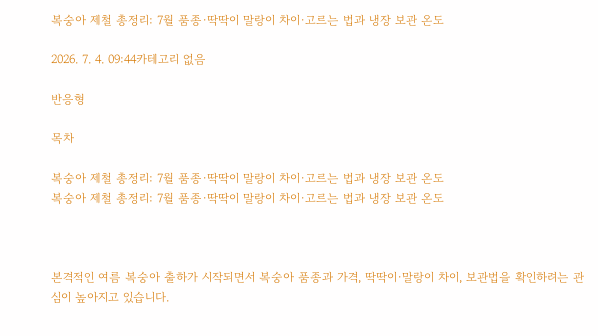복숭아 제철 총정리: 7월 품종·딱딱이 말랑이 차이·고르는 법과 냉장 보관 온도

2026. 7. 4. 09:44카테고리 없음

반응형

목차

복숭아 제철 총정리: 7월 품종·딱딱이 말랑이 차이·고르는 법과 냉장 보관 온도
복숭아 제철 총정리: 7월 품종·딱딱이 말랑이 차이·고르는 법과 냉장 보관 온도



본격적인 여름 복숭아 출하가 시작되면서 복숭아 품종과 가격, 딱딱이·말랑이 차이, 보관법을 확인하려는 관심이 높아지고 있습니다.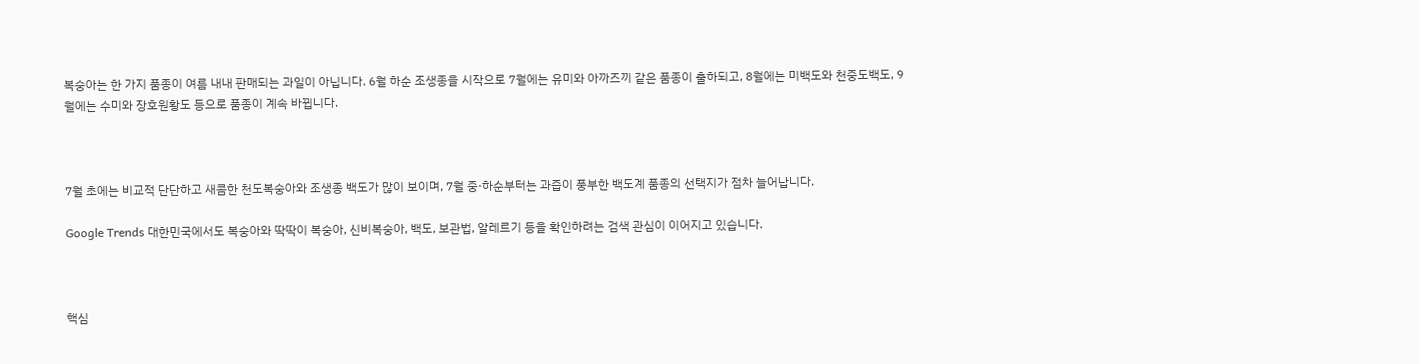복숭아는 한 가지 품종이 여름 내내 판매되는 과일이 아닙니다. 6월 하순 조생종을 시작으로 7월에는 유미와 아까즈끼 같은 품종이 출하되고, 8월에는 미백도와 천중도백도, 9월에는 수미와 장호원황도 등으로 품종이 계속 바뀝니다.



7월 초에는 비교적 단단하고 새콤한 천도복숭아와 조생종 백도가 많이 보이며, 7월 중·하순부터는 과즙이 풍부한 백도계 품종의 선택지가 점차 늘어납니다.

Google Trends 대한민국에서도 복숭아와 딱딱이 복숭아, 신비복숭아, 백도, 보관법, 알레르기 등을 확인하려는 검색 관심이 이어지고 있습니다.



핵심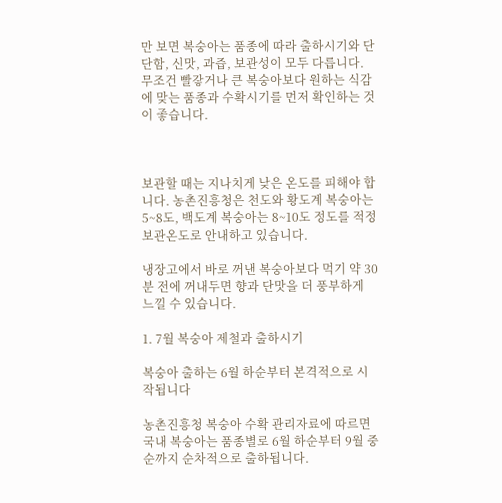만 보면 복숭아는 품종에 따라 출하시기와 단단함, 신맛, 과즙, 보관성이 모두 다릅니다. 무조건 빨갛거나 큰 복숭아보다 원하는 식감에 맞는 품종과 수확시기를 먼저 확인하는 것이 좋습니다.



보관할 때는 지나치게 낮은 온도를 피해야 합니다. 농촌진흥청은 천도와 황도계 복숭아는 5~8도, 백도계 복숭아는 8~10도 정도를 적정 보관온도로 안내하고 있습니다.

냉장고에서 바로 꺼낸 복숭아보다 먹기 약 30분 전에 꺼내두면 향과 단맛을 더 풍부하게 느낄 수 있습니다.

1. 7월 복숭아 제철과 출하시기

복숭아 출하는 6월 하순부터 본격적으로 시작됩니다

농촌진흥청 복숭아 수확 관리자료에 따르면 국내 복숭아는 품종별로 6월 하순부터 9월 중순까지 순차적으로 출하됩니다.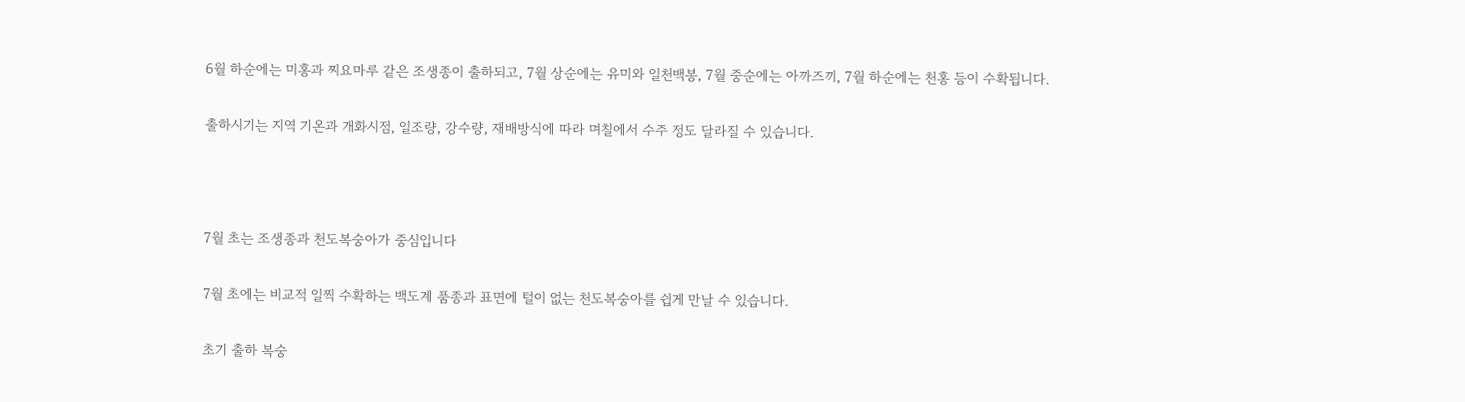6월 하순에는 미홍과 찌요마루 같은 조생종이 출하되고, 7월 상순에는 유미와 일천백봉, 7월 중순에는 아까즈끼, 7월 하순에는 천홍 등이 수확됩니다.

출하시기는 지역 기온과 개화시점, 일조량, 강수량, 재배방식에 따라 며칠에서 수주 정도 달라질 수 있습니다.



7월 초는 조생종과 천도복숭아가 중심입니다

7월 초에는 비교적 일찍 수확하는 백도계 품종과 표면에 털이 없는 천도복숭아를 쉽게 만날 수 있습니다.

초기 출하 복숭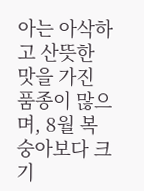아는 아삭하고 산뜻한 맛을 가진 품종이 많으며, 8월 복숭아보다 크기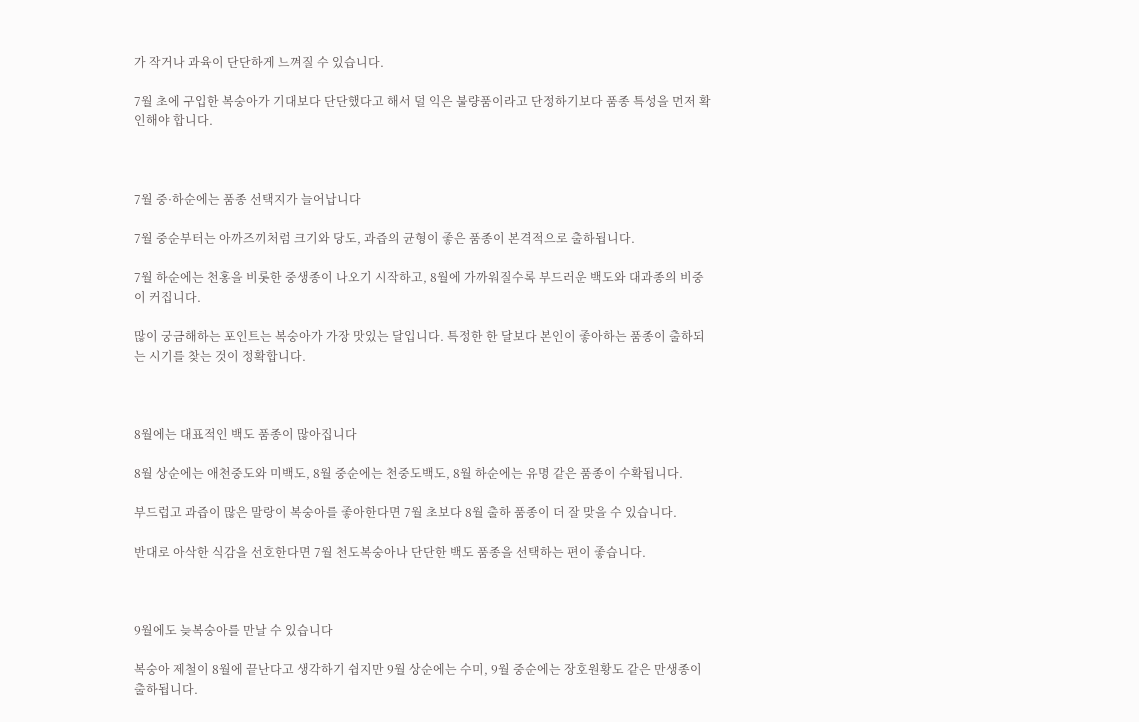가 작거나 과육이 단단하게 느껴질 수 있습니다.

7월 초에 구입한 복숭아가 기대보다 단단했다고 해서 덜 익은 불량품이라고 단정하기보다 품종 특성을 먼저 확인해야 합니다.



7월 중·하순에는 품종 선택지가 늘어납니다

7월 중순부터는 아까즈끼처럼 크기와 당도, 과즙의 균형이 좋은 품종이 본격적으로 출하됩니다.

7월 하순에는 천홍을 비롯한 중생종이 나오기 시작하고, 8월에 가까워질수록 부드러운 백도와 대과종의 비중이 커집니다.

많이 궁금해하는 포인트는 복숭아가 가장 맛있는 달입니다. 특정한 한 달보다 본인이 좋아하는 품종이 출하되는 시기를 찾는 것이 정확합니다.



8월에는 대표적인 백도 품종이 많아집니다

8월 상순에는 애천중도와 미백도, 8월 중순에는 천중도백도, 8월 하순에는 유명 같은 품종이 수확됩니다.

부드럽고 과즙이 많은 말랑이 복숭아를 좋아한다면 7월 초보다 8월 출하 품종이 더 잘 맞을 수 있습니다.

반대로 아삭한 식감을 선호한다면 7월 천도복숭아나 단단한 백도 품종을 선택하는 편이 좋습니다.



9월에도 늦복숭아를 만날 수 있습니다

복숭아 제철이 8월에 끝난다고 생각하기 쉽지만 9월 상순에는 수미, 9월 중순에는 장호원황도 같은 만생종이 출하됩니다.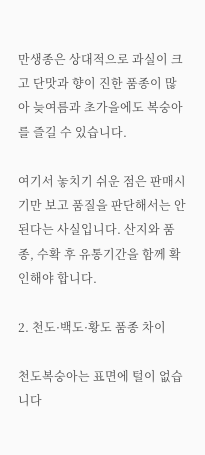만생종은 상대적으로 과실이 크고 단맛과 향이 진한 품종이 많아 늦여름과 초가을에도 복숭아를 즐길 수 있습니다.

여기서 놓치기 쉬운 점은 판매시기만 보고 품질을 판단해서는 안 된다는 사실입니다. 산지와 품종, 수확 후 유통기간을 함께 확인해야 합니다.

2. 천도·백도·황도 품종 차이

천도복숭아는 표면에 털이 없습니다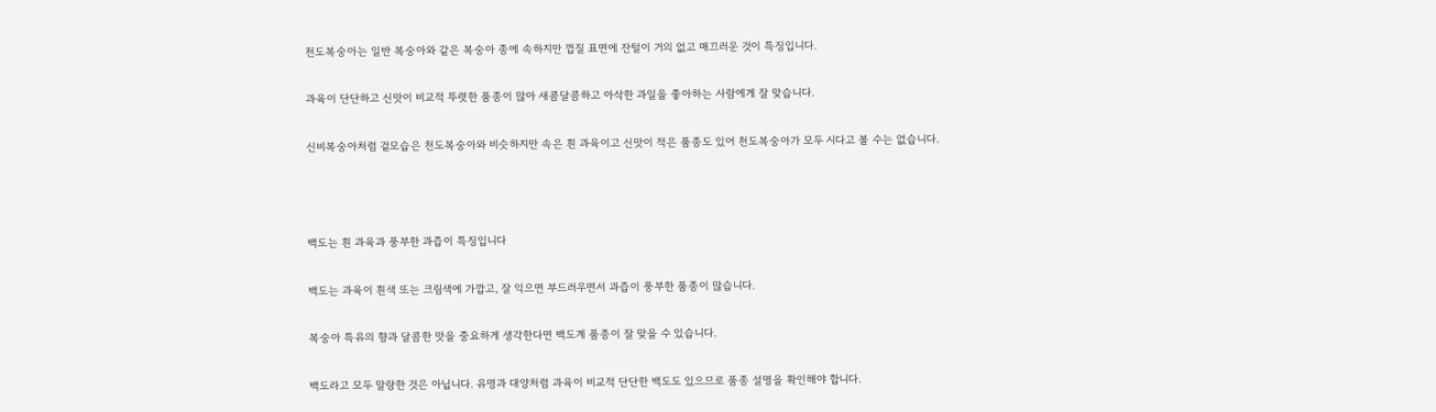천도복숭아는 일반 복숭아와 같은 복숭아 종에 속하지만 껍질 표면에 잔털이 거의 없고 매끄러운 것이 특징입니다.

과육이 단단하고 신맛이 비교적 뚜렷한 품종이 많아 새콤달콤하고 아삭한 과일을 좋아하는 사람에게 잘 맞습니다.

신비복숭아처럼 겉모습은 천도복숭아와 비슷하지만 속은 흰 과육이고 신맛이 적은 품종도 있어 천도복숭아가 모두 시다고 볼 수는 없습니다.



백도는 흰 과육과 풍부한 과즙이 특징입니다

백도는 과육이 흰색 또는 크림색에 가깝고, 잘 익으면 부드러우면서 과즙이 풍부한 품종이 많습니다.

복숭아 특유의 향과 달콤한 맛을 중요하게 생각한다면 백도계 품종이 잘 맞을 수 있습니다.

백도라고 모두 말랑한 것은 아닙니다. 유명과 대양처럼 과육이 비교적 단단한 백도도 있으므로 품종 설명을 확인해야 합니다.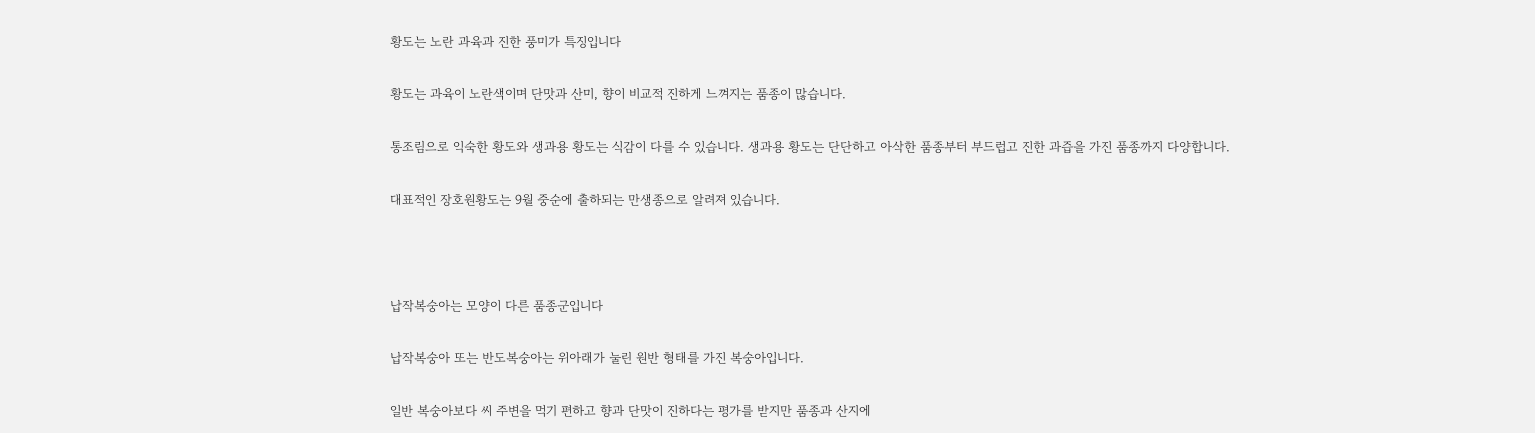황도는 노란 과육과 진한 풍미가 특징입니다

황도는 과육이 노란색이며 단맛과 산미, 향이 비교적 진하게 느껴지는 품종이 많습니다.

통조림으로 익숙한 황도와 생과용 황도는 식감이 다를 수 있습니다. 생과용 황도는 단단하고 아삭한 품종부터 부드럽고 진한 과즙을 가진 품종까지 다양합니다.

대표적인 장호원황도는 9월 중순에 출하되는 만생종으로 알려져 있습니다.



납작복숭아는 모양이 다른 품종군입니다

납작복숭아 또는 반도복숭아는 위아래가 눌린 원반 형태를 가진 복숭아입니다.

일반 복숭아보다 씨 주변을 먹기 편하고 향과 단맛이 진하다는 평가를 받지만 품종과 산지에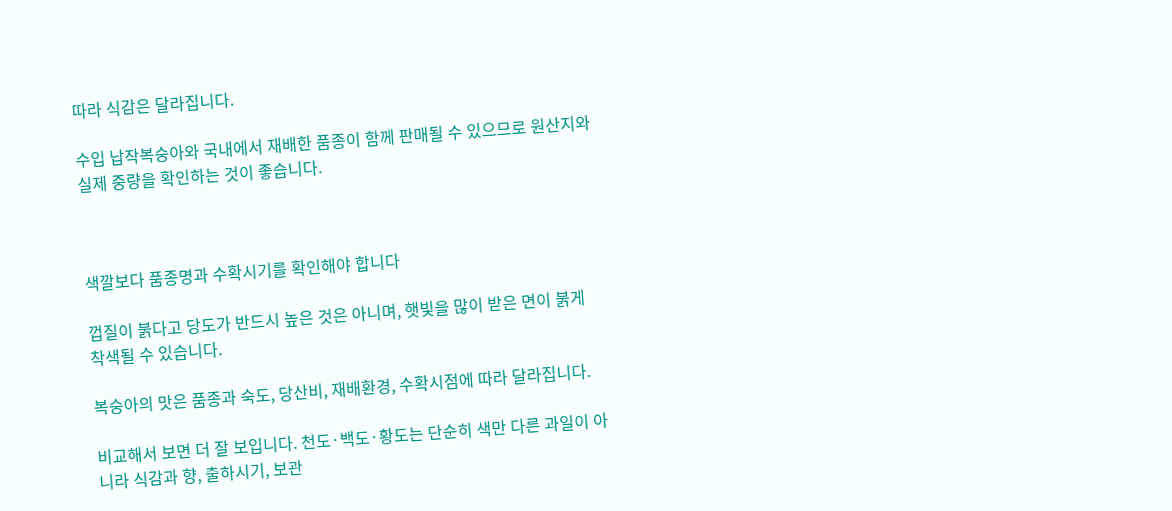따라 식감은 달라집니다.

수입 납작복숭아와 국내에서 재배한 품종이 함께 판매될 수 있으므로 원산지와 실제 중량을 확인하는 것이 좋습니다.



색깔보다 품종명과 수확시기를 확인해야 합니다

껍질이 붉다고 당도가 반드시 높은 것은 아니며, 햇빛을 많이 받은 면이 붉게 착색될 수 있습니다.

복숭아의 맛은 품종과 숙도, 당산비, 재배환경, 수확시점에 따라 달라집니다.

비교해서 보면 더 잘 보입니다. 천도·백도·황도는 단순히 색만 다른 과일이 아니라 식감과 향, 출하시기, 보관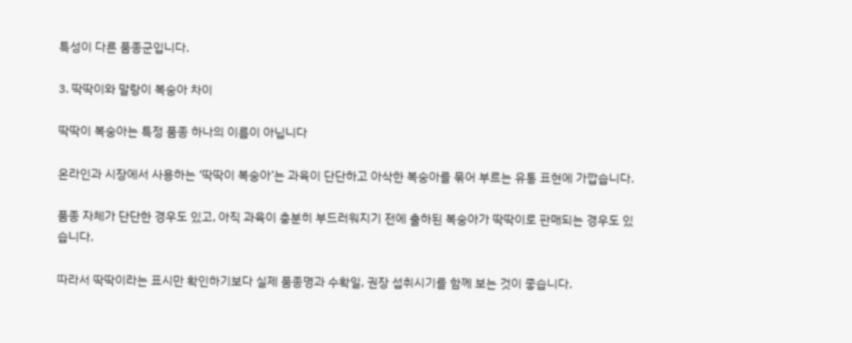특성이 다른 품종군입니다.

3. 딱딱이와 말랑이 복숭아 차이

딱딱이 복숭아는 특정 품종 하나의 이름이 아닙니다

온라인과 시장에서 사용하는 ‘딱딱이 복숭아’는 과육이 단단하고 아삭한 복숭아를 묶어 부르는 유통 표현에 가깝습니다.

품종 자체가 단단한 경우도 있고, 아직 과육이 충분히 부드러워지기 전에 출하된 복숭아가 딱딱이로 판매되는 경우도 있습니다.

따라서 딱딱이라는 표시만 확인하기보다 실제 품종명과 수확일, 권장 섭취시기를 함께 보는 것이 좋습니다.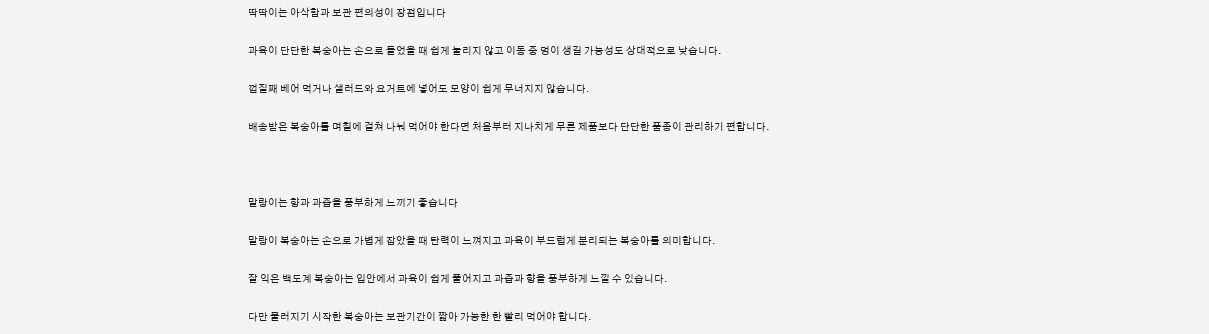딱딱이는 아삭함과 보관 편의성이 장점입니다

과육이 단단한 복숭아는 손으로 들었을 때 쉽게 눌리지 않고 이동 중 멍이 생길 가능성도 상대적으로 낮습니다.

껍질째 베어 먹거나 샐러드와 요거트에 넣어도 모양이 쉽게 무너지지 않습니다.

배송받은 복숭아를 며칠에 걸쳐 나눠 먹어야 한다면 처음부터 지나치게 무른 제품보다 단단한 품종이 관리하기 편합니다.



말랑이는 향과 과즙을 풍부하게 느끼기 좋습니다

말랑이 복숭아는 손으로 가볍게 잡았을 때 탄력이 느껴지고 과육이 부드럽게 분리되는 복숭아를 의미합니다.

잘 익은 백도계 복숭아는 입안에서 과육이 쉽게 풀어지고 과즙과 향을 풍부하게 느낄 수 있습니다.

다만 물러지기 시작한 복숭아는 보관기간이 짧아 가능한 한 빨리 먹어야 합니다.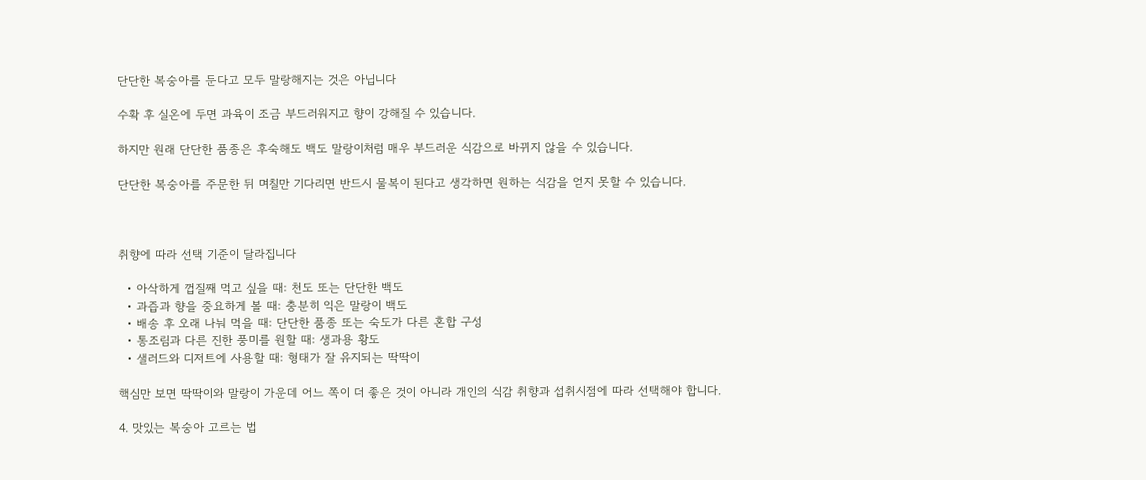단단한 복숭아를 둔다고 모두 말랑해지는 것은 아닙니다

수확 후 실온에 두면 과육이 조금 부드러워지고 향이 강해질 수 있습니다.

하지만 원래 단단한 품종은 후숙해도 백도 말랑이처럼 매우 부드러운 식감으로 바뀌지 않을 수 있습니다.

단단한 복숭아를 주문한 뒤 며칠만 기다리면 반드시 물복이 된다고 생각하면 원하는 식감을 얻지 못할 수 있습니다.



취향에 따라 선택 기준이 달라집니다

  • 아삭하게 껍질째 먹고 싶을 때: 천도 또는 단단한 백도
  • 과즙과 향을 중요하게 볼 때: 충분히 익은 말랑이 백도
  • 배송 후 오래 나눠 먹을 때: 단단한 품종 또는 숙도가 다른 혼합 구성
  • 통조림과 다른 진한 풍미를 원할 때: 생과용 황도
  • 샐러드와 디저트에 사용할 때: 형태가 잘 유지되는 딱딱이

핵심만 보면 딱딱이와 말랑이 가운데 어느 쪽이 더 좋은 것이 아니라 개인의 식감 취향과 섭취시점에 따라 선택해야 합니다.

4. 맛있는 복숭아 고르는 법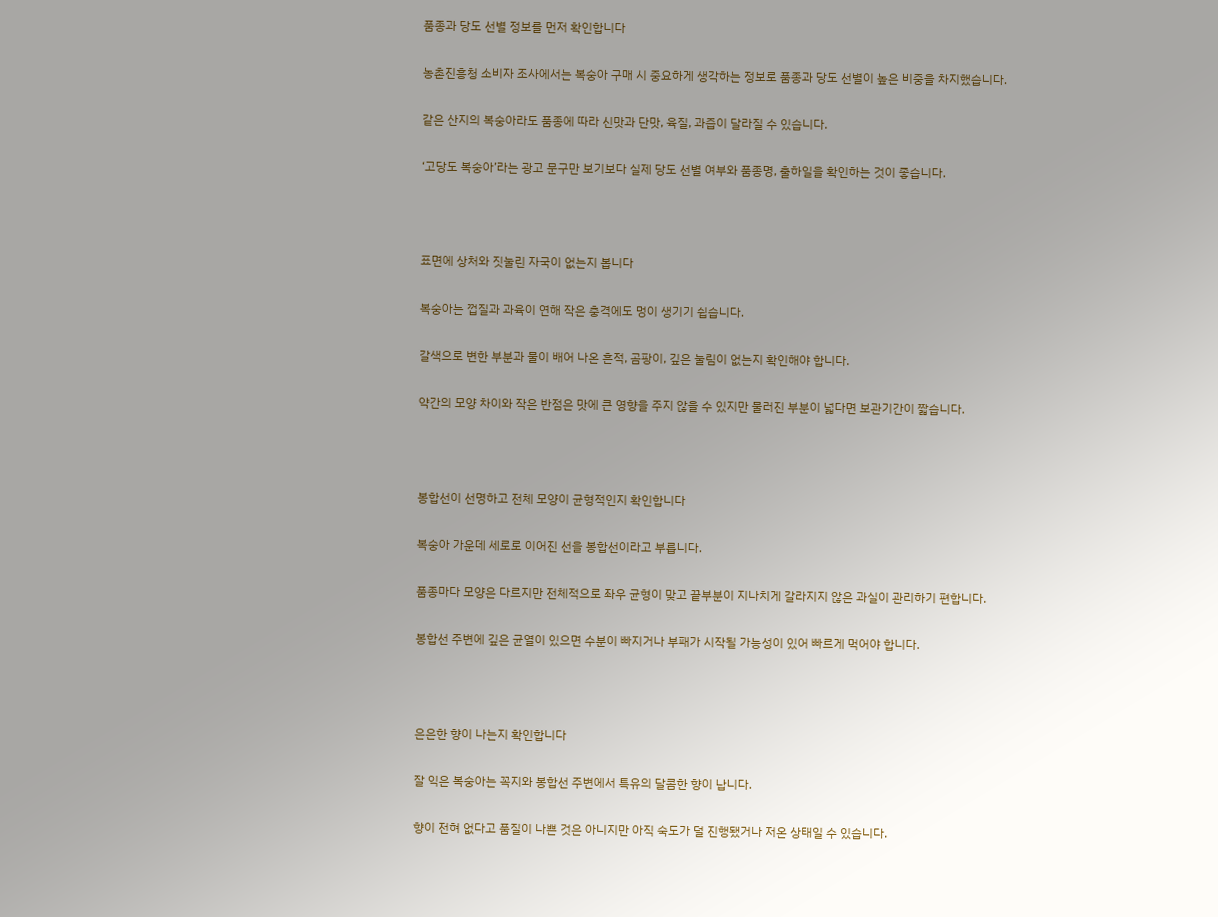품종과 당도 선별 정보를 먼저 확인합니다

농촌진흥청 소비자 조사에서는 복숭아 구매 시 중요하게 생각하는 정보로 품종과 당도 선별이 높은 비중을 차지했습니다.

같은 산지의 복숭아라도 품종에 따라 신맛과 단맛, 육질, 과즙이 달라질 수 있습니다.

‘고당도 복숭아’라는 광고 문구만 보기보다 실제 당도 선별 여부와 품종명, 출하일을 확인하는 것이 좋습니다.



표면에 상처와 짓눌린 자국이 없는지 봅니다

복숭아는 껍질과 과육이 연해 작은 충격에도 멍이 생기기 쉽습니다.

갈색으로 변한 부분과 물이 배어 나온 흔적, 곰팡이, 깊은 눌림이 없는지 확인해야 합니다.

약간의 모양 차이와 작은 반점은 맛에 큰 영향을 주지 않을 수 있지만 물러진 부분이 넓다면 보관기간이 짧습니다.



봉합선이 선명하고 전체 모양이 균형적인지 확인합니다

복숭아 가운데 세로로 이어진 선을 봉합선이라고 부릅니다.

품종마다 모양은 다르지만 전체적으로 좌우 균형이 맞고 끝부분이 지나치게 갈라지지 않은 과실이 관리하기 편합니다.

봉합선 주변에 깊은 균열이 있으면 수분이 빠지거나 부패가 시작될 가능성이 있어 빠르게 먹어야 합니다.



은은한 향이 나는지 확인합니다

잘 익은 복숭아는 꼭지와 봉합선 주변에서 특유의 달콤한 향이 납니다.

향이 전혀 없다고 품질이 나쁜 것은 아니지만 아직 숙도가 덜 진행됐거나 저온 상태일 수 있습니다.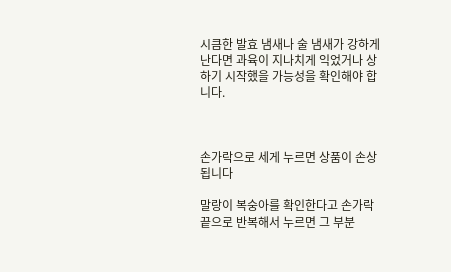시큼한 발효 냄새나 술 냄새가 강하게 난다면 과육이 지나치게 익었거나 상하기 시작했을 가능성을 확인해야 합니다.



손가락으로 세게 누르면 상품이 손상됩니다

말랑이 복숭아를 확인한다고 손가락 끝으로 반복해서 누르면 그 부분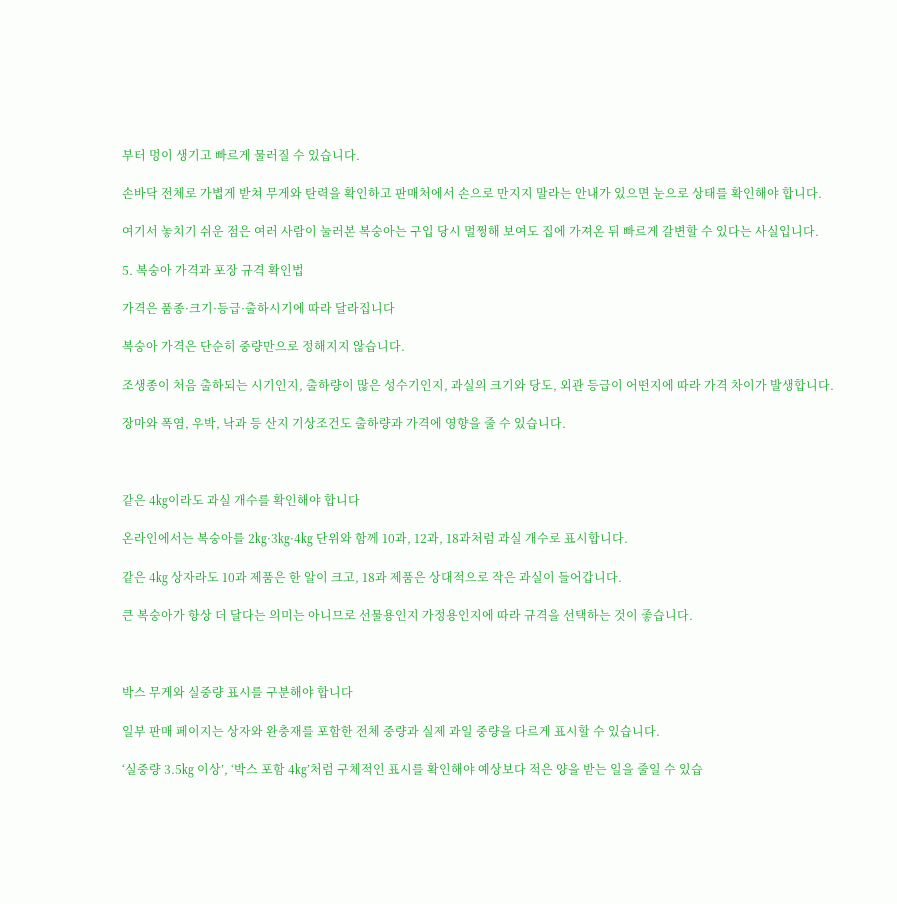부터 멍이 생기고 빠르게 물러질 수 있습니다.

손바닥 전체로 가볍게 받쳐 무게와 탄력을 확인하고 판매처에서 손으로 만지지 말라는 안내가 있으면 눈으로 상태를 확인해야 합니다.

여기서 놓치기 쉬운 점은 여러 사람이 눌러본 복숭아는 구입 당시 멀쩡해 보여도 집에 가져온 뒤 빠르게 갈변할 수 있다는 사실입니다.

5. 복숭아 가격과 포장 규격 확인법

가격은 품종·크기·등급·출하시기에 따라 달라집니다

복숭아 가격은 단순히 중량만으로 정해지지 않습니다.

조생종이 처음 출하되는 시기인지, 출하량이 많은 성수기인지, 과실의 크기와 당도, 외관 등급이 어떤지에 따라 가격 차이가 발생합니다.

장마와 폭염, 우박, 낙과 등 산지 기상조건도 출하량과 가격에 영향을 줄 수 있습니다.



같은 4㎏이라도 과실 개수를 확인해야 합니다

온라인에서는 복숭아를 2㎏·3㎏·4㎏ 단위와 함께 10과, 12과, 18과처럼 과실 개수로 표시합니다.

같은 4㎏ 상자라도 10과 제품은 한 알이 크고, 18과 제품은 상대적으로 작은 과실이 들어갑니다.

큰 복숭아가 항상 더 달다는 의미는 아니므로 선물용인지 가정용인지에 따라 규격을 선택하는 것이 좋습니다.



박스 무게와 실중량 표시를 구분해야 합니다

일부 판매 페이지는 상자와 완충재를 포함한 전체 중량과 실제 과일 중량을 다르게 표시할 수 있습니다.

‘실중량 3.5㎏ 이상’, ‘박스 포함 4㎏’처럼 구체적인 표시를 확인해야 예상보다 적은 양을 받는 일을 줄일 수 있습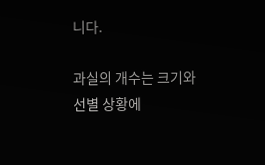니다.

과실의 개수는 크기와 선별 상황에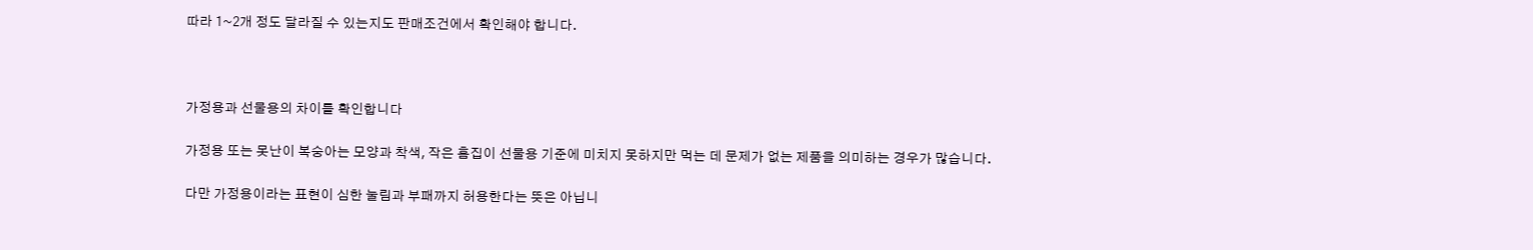따라 1~2개 정도 달라질 수 있는지도 판매조건에서 확인해야 합니다.



가정용과 선물용의 차이를 확인합니다

가정용 또는 못난이 복숭아는 모양과 착색, 작은 흠집이 선물용 기준에 미치지 못하지만 먹는 데 문제가 없는 제품을 의미하는 경우가 많습니다.

다만 가정용이라는 표현이 심한 눌림과 부패까지 허용한다는 뜻은 아닙니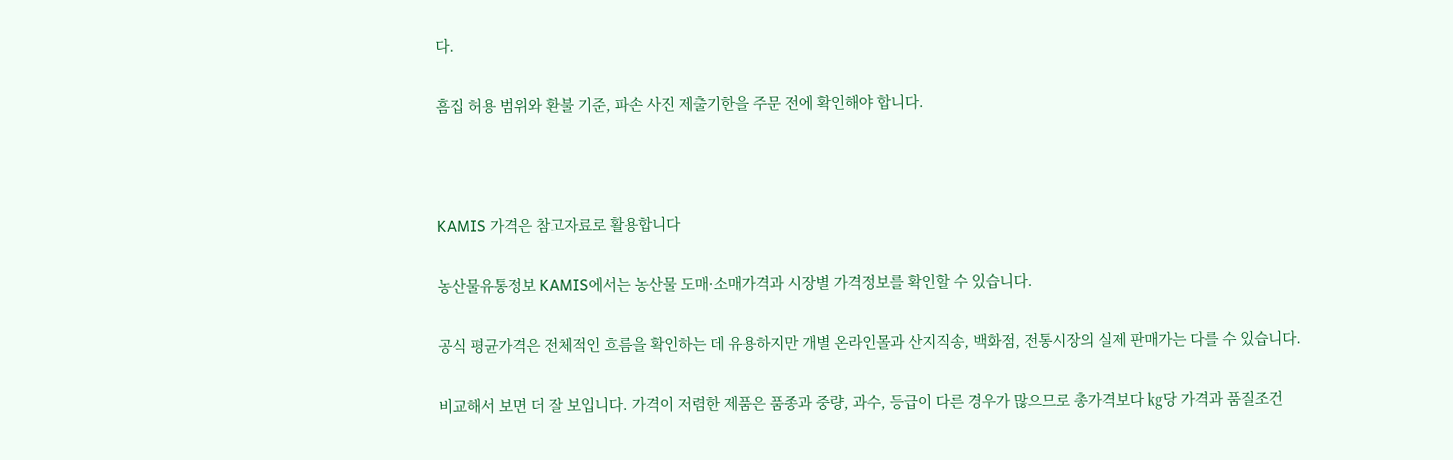다.

흠집 허용 범위와 환불 기준, 파손 사진 제출기한을 주문 전에 확인해야 합니다.



KAMIS 가격은 참고자료로 활용합니다

농산물유통정보 KAMIS에서는 농산물 도매·소매가격과 시장별 가격정보를 확인할 수 있습니다.

공식 평균가격은 전체적인 흐름을 확인하는 데 유용하지만 개별 온라인몰과 산지직송, 백화점, 전통시장의 실제 판매가는 다를 수 있습니다.

비교해서 보면 더 잘 보입니다. 가격이 저렴한 제품은 품종과 중량, 과수, 등급이 다른 경우가 많으므로 총가격보다 ㎏당 가격과 품질조건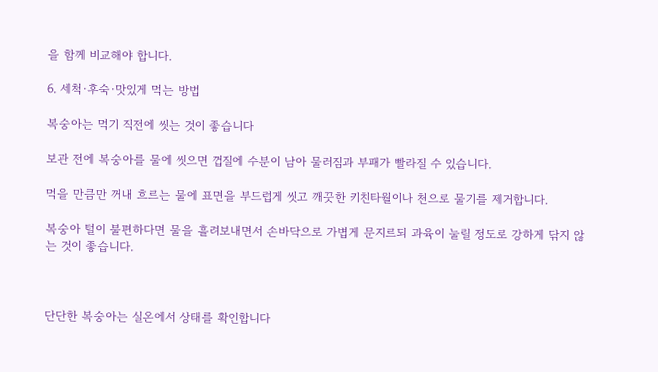을 함께 비교해야 합니다.

6. 세척·후숙·맛있게 먹는 방법

복숭아는 먹기 직전에 씻는 것이 좋습니다

보관 전에 복숭아를 물에 씻으면 껍질에 수분이 남아 물러짐과 부패가 빨라질 수 있습니다.

먹을 만큼만 꺼내 흐르는 물에 표면을 부드럽게 씻고 깨끗한 키친타월이나 천으로 물기를 제거합니다.

복숭아 털이 불편하다면 물을 흘려보내면서 손바닥으로 가볍게 문지르되 과육이 눌릴 정도로 강하게 닦지 않는 것이 좋습니다.



단단한 복숭아는 실온에서 상태를 확인합니다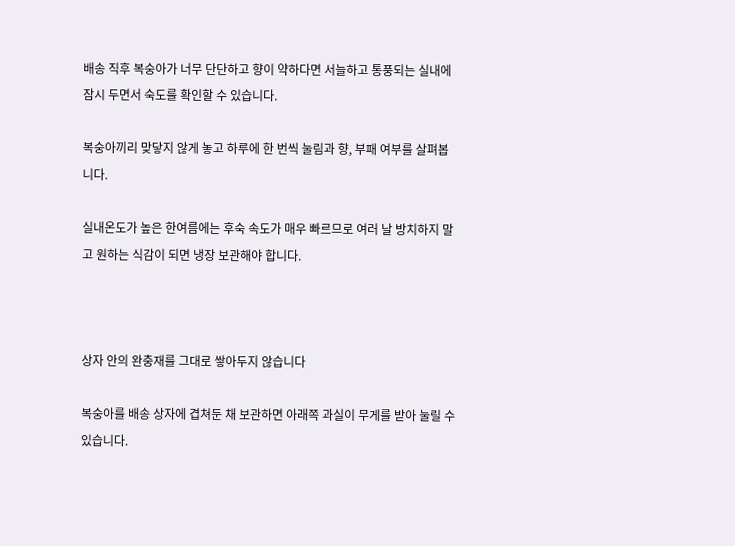배송 직후 복숭아가 너무 단단하고 향이 약하다면 서늘하고 통풍되는 실내에 잠시 두면서 숙도를 확인할 수 있습니다.

복숭아끼리 맞닿지 않게 놓고 하루에 한 번씩 눌림과 향, 부패 여부를 살펴봅니다.

실내온도가 높은 한여름에는 후숙 속도가 매우 빠르므로 여러 날 방치하지 말고 원하는 식감이 되면 냉장 보관해야 합니다.



상자 안의 완충재를 그대로 쌓아두지 않습니다

복숭아를 배송 상자에 겹쳐둔 채 보관하면 아래쪽 과실이 무게를 받아 눌릴 수 있습니다.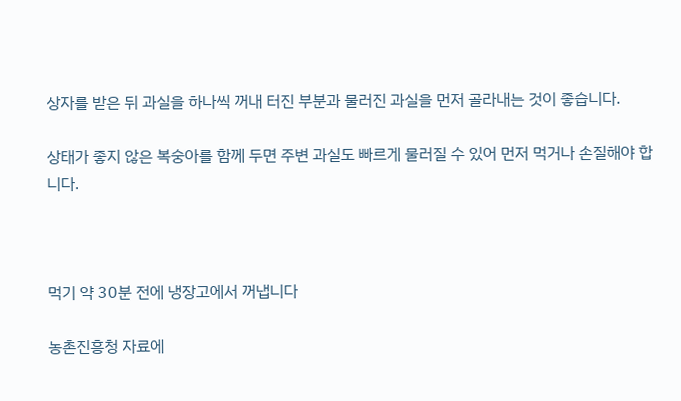상자를 받은 뒤 과실을 하나씩 꺼내 터진 부분과 물러진 과실을 먼저 골라내는 것이 좋습니다.

상태가 좋지 않은 복숭아를 함께 두면 주변 과실도 빠르게 물러질 수 있어 먼저 먹거나 손질해야 합니다.



먹기 약 30분 전에 냉장고에서 꺼냅니다

농촌진흥청 자료에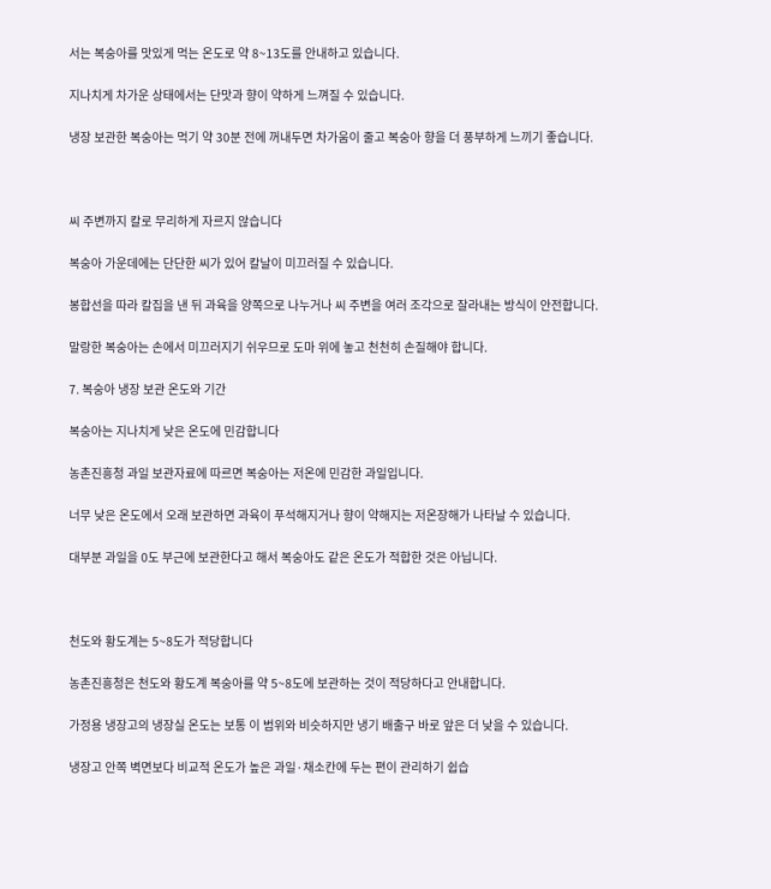서는 복숭아를 맛있게 먹는 온도로 약 8~13도를 안내하고 있습니다.

지나치게 차가운 상태에서는 단맛과 향이 약하게 느껴질 수 있습니다.

냉장 보관한 복숭아는 먹기 약 30분 전에 꺼내두면 차가움이 줄고 복숭아 향을 더 풍부하게 느끼기 좋습니다.



씨 주변까지 칼로 무리하게 자르지 않습니다

복숭아 가운데에는 단단한 씨가 있어 칼날이 미끄러질 수 있습니다.

봉합선을 따라 칼집을 낸 뒤 과육을 양쪽으로 나누거나 씨 주변을 여러 조각으로 잘라내는 방식이 안전합니다.

말랑한 복숭아는 손에서 미끄러지기 쉬우므로 도마 위에 놓고 천천히 손질해야 합니다.

7. 복숭아 냉장 보관 온도와 기간

복숭아는 지나치게 낮은 온도에 민감합니다

농촌진흥청 과일 보관자료에 따르면 복숭아는 저온에 민감한 과일입니다.

너무 낮은 온도에서 오래 보관하면 과육이 푸석해지거나 향이 약해지는 저온장해가 나타날 수 있습니다.

대부분 과일을 0도 부근에 보관한다고 해서 복숭아도 같은 온도가 적합한 것은 아닙니다.



천도와 황도계는 5~8도가 적당합니다

농촌진흥청은 천도와 황도계 복숭아를 약 5~8도에 보관하는 것이 적당하다고 안내합니다.

가정용 냉장고의 냉장실 온도는 보통 이 범위와 비슷하지만 냉기 배출구 바로 앞은 더 낮을 수 있습니다.

냉장고 안쪽 벽면보다 비교적 온도가 높은 과일·채소칸에 두는 편이 관리하기 쉽습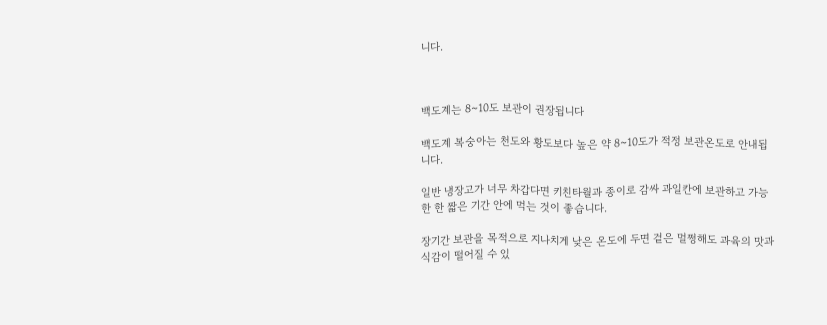니다.



백도계는 8~10도 보관이 권장됩니다

백도계 복숭아는 천도와 황도보다 높은 약 8~10도가 적정 보관온도로 안내됩니다.

일반 냉장고가 너무 차갑다면 키친타월과 종이로 감싸 과일칸에 보관하고 가능한 한 짧은 기간 안에 먹는 것이 좋습니다.

장기간 보관을 목적으로 지나치게 낮은 온도에 두면 겉은 멀쩡해도 과육의 맛과 식감이 떨어질 수 있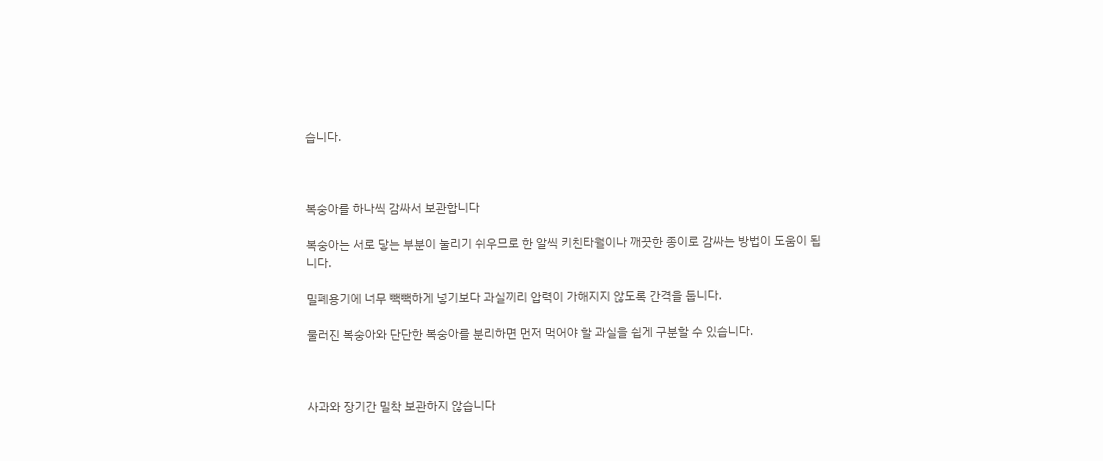습니다.



복숭아를 하나씩 감싸서 보관합니다

복숭아는 서로 닿는 부분이 눌리기 쉬우므로 한 알씩 키친타월이나 깨끗한 종이로 감싸는 방법이 도움이 됩니다.

밀폐용기에 너무 빽빽하게 넣기보다 과실끼리 압력이 가해지지 않도록 간격을 둡니다.

물러진 복숭아와 단단한 복숭아를 분리하면 먼저 먹어야 할 과실을 쉽게 구분할 수 있습니다.



사과와 장기간 밀착 보관하지 않습니다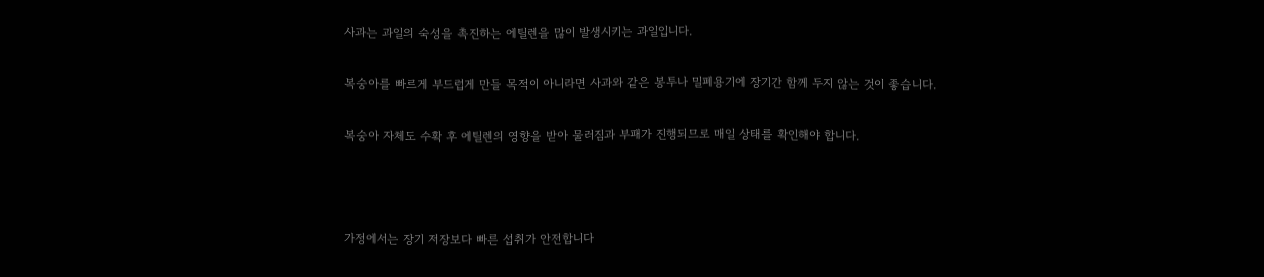사과는 과일의 숙성을 촉진하는 에틸렌을 많이 발생시키는 과일입니다.

복숭아를 빠르게 부드럽게 만들 목적이 아니라면 사과와 같은 봉투나 밀폐용기에 장기간 함께 두지 않는 것이 좋습니다.

복숭아 자체도 수확 후 에틸렌의 영향을 받아 물러짐과 부패가 진행되므로 매일 상태를 확인해야 합니다.



가정에서는 장기 저장보다 빠른 섭취가 안전합니다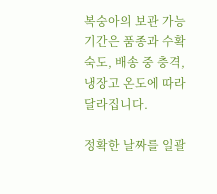복숭아의 보관 가능 기간은 품종과 수확 숙도, 배송 중 충격, 냉장고 온도에 따라 달라집니다.

정확한 날짜를 일괄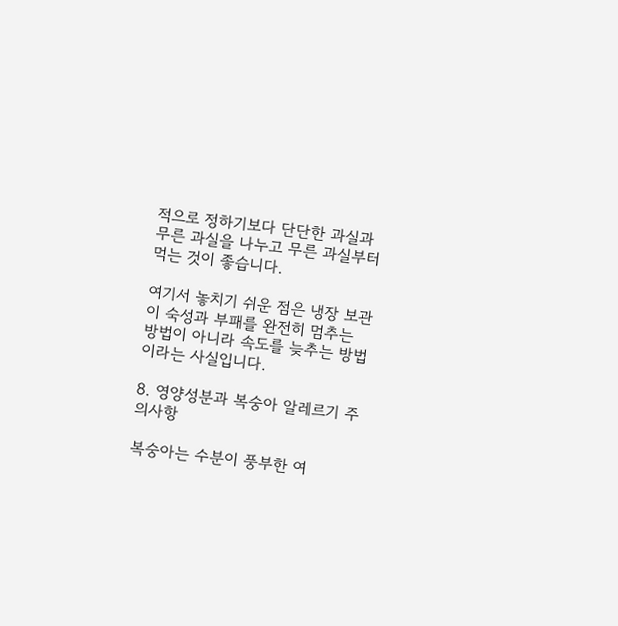적으로 정하기보다 단단한 과실과 무른 과실을 나누고 무른 과실부터 먹는 것이 좋습니다.

여기서 놓치기 쉬운 점은 냉장 보관이 숙성과 부패를 완전히 멈추는 방법이 아니라 속도를 늦추는 방법이라는 사실입니다.

8. 영양성분과 복숭아 알레르기 주의사항

복숭아는 수분이 풍부한 여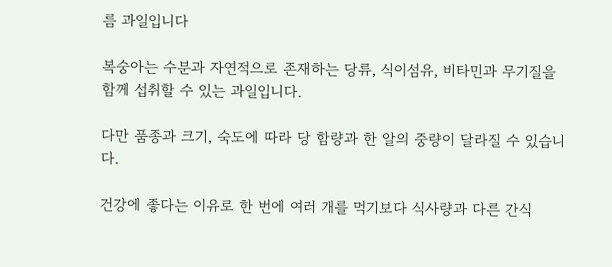름 과일입니다

복숭아는 수분과 자연적으로 존재하는 당류, 식이섬유, 비타민과 무기질을 함께 섭취할 수 있는 과일입니다.

다만 품종과 크기, 숙도에 따라 당 함량과 한 알의 중량이 달라질 수 있습니다.

건강에 좋다는 이유로 한 번에 여러 개를 먹기보다 식사량과 다른 간식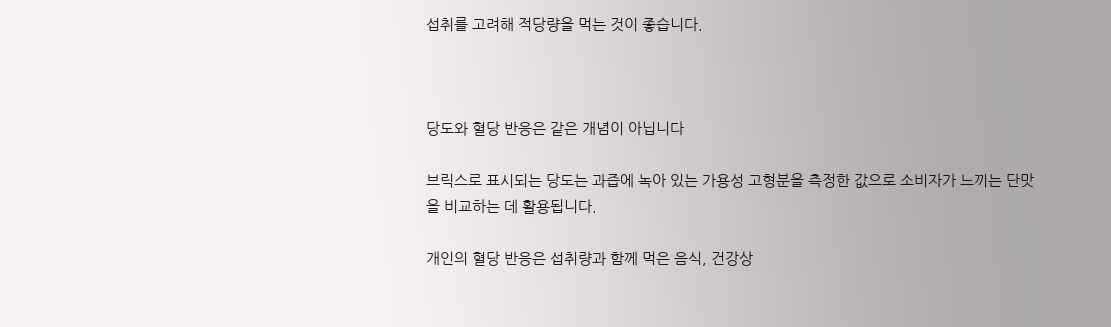섭취를 고려해 적당량을 먹는 것이 좋습니다.



당도와 혈당 반응은 같은 개념이 아닙니다

브릭스로 표시되는 당도는 과즙에 녹아 있는 가용성 고형분을 측정한 값으로 소비자가 느끼는 단맛을 비교하는 데 활용됩니다.

개인의 혈당 반응은 섭취량과 함께 먹은 음식, 건강상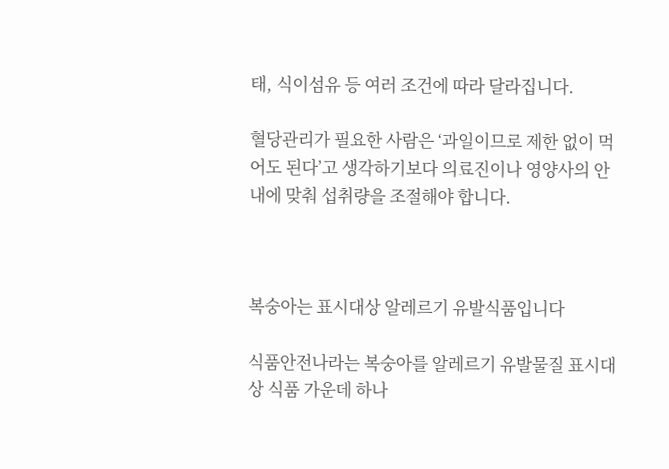태, 식이섬유 등 여러 조건에 따라 달라집니다.

혈당관리가 필요한 사람은 ‘과일이므로 제한 없이 먹어도 된다’고 생각하기보다 의료진이나 영양사의 안내에 맞춰 섭취량을 조절해야 합니다.



복숭아는 표시대상 알레르기 유발식품입니다

식품안전나라는 복숭아를 알레르기 유발물질 표시대상 식품 가운데 하나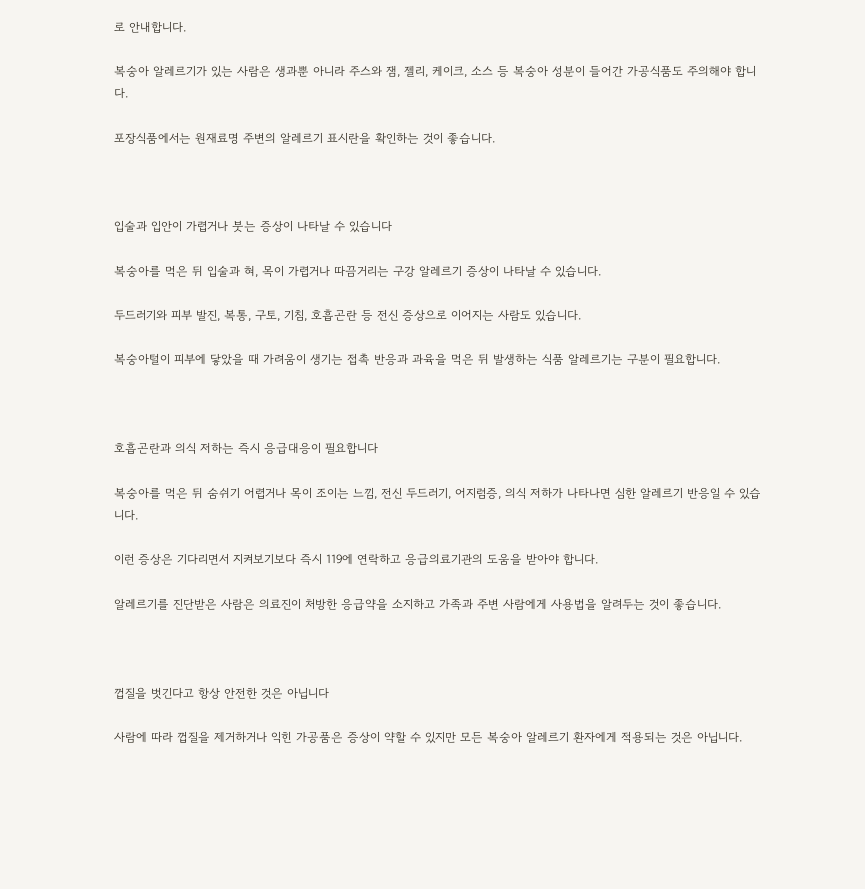로 안내합니다.

복숭아 알레르기가 있는 사람은 생과뿐 아니라 주스와 잼, 젤리, 케이크, 소스 등 복숭아 성분이 들어간 가공식품도 주의해야 합니다.

포장식품에서는 원재료명 주변의 알레르기 표시란을 확인하는 것이 좋습니다.



입술과 입안이 가렵거나 붓는 증상이 나타날 수 있습니다

복숭아를 먹은 뒤 입술과 혀, 목이 가렵거나 따끔거리는 구강 알레르기 증상이 나타날 수 있습니다.

두드러기와 피부 발진, 복통, 구토, 기침, 호흡곤란 등 전신 증상으로 이어지는 사람도 있습니다.

복숭아털이 피부에 닿았을 때 가려움이 생기는 접촉 반응과 과육을 먹은 뒤 발생하는 식품 알레르기는 구분이 필요합니다.



호흡곤란과 의식 저하는 즉시 응급대응이 필요합니다

복숭아를 먹은 뒤 숨쉬기 어렵거나 목이 조이는 느낌, 전신 두드러기, 어지럼증, 의식 저하가 나타나면 심한 알레르기 반응일 수 있습니다.

이런 증상은 기다리면서 지켜보기보다 즉시 119에 연락하고 응급의료기관의 도움을 받아야 합니다.

알레르기를 진단받은 사람은 의료진이 처방한 응급약을 소지하고 가족과 주변 사람에게 사용법을 알려두는 것이 좋습니다.



껍질을 벗긴다고 항상 안전한 것은 아닙니다

사람에 따라 껍질을 제거하거나 익힌 가공품은 증상이 약할 수 있지만 모든 복숭아 알레르기 환자에게 적용되는 것은 아닙니다.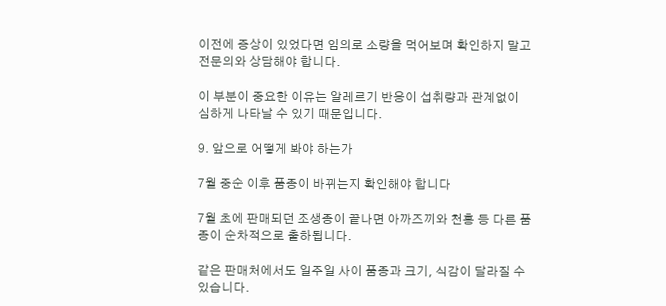이전에 증상이 있었다면 임의로 소량을 먹어보며 확인하지 말고 전문의와 상담해야 합니다.

이 부분이 중요한 이유는 알레르기 반응이 섭취량과 관계없이 심하게 나타날 수 있기 때문입니다.

9. 앞으로 어떻게 봐야 하는가

7월 중순 이후 품종이 바뀌는지 확인해야 합니다

7월 초에 판매되던 조생종이 끝나면 아까즈끼와 천홍 등 다른 품종이 순차적으로 출하됩니다.

같은 판매처에서도 일주일 사이 품종과 크기, 식감이 달라질 수 있습니다.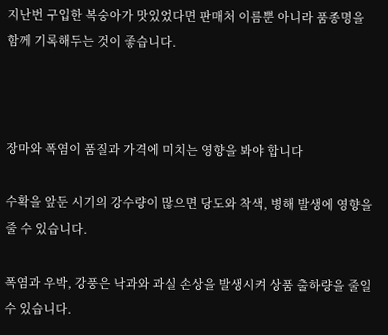지난번 구입한 복숭아가 맛있었다면 판매처 이름뿐 아니라 품종명을 함께 기록해두는 것이 좋습니다.



장마와 폭염이 품질과 가격에 미치는 영향을 봐야 합니다

수확을 앞둔 시기의 강수량이 많으면 당도와 착색, 병해 발생에 영향을 줄 수 있습니다.

폭염과 우박, 강풍은 낙과와 과실 손상을 발생시켜 상품 출하량을 줄일 수 있습니다.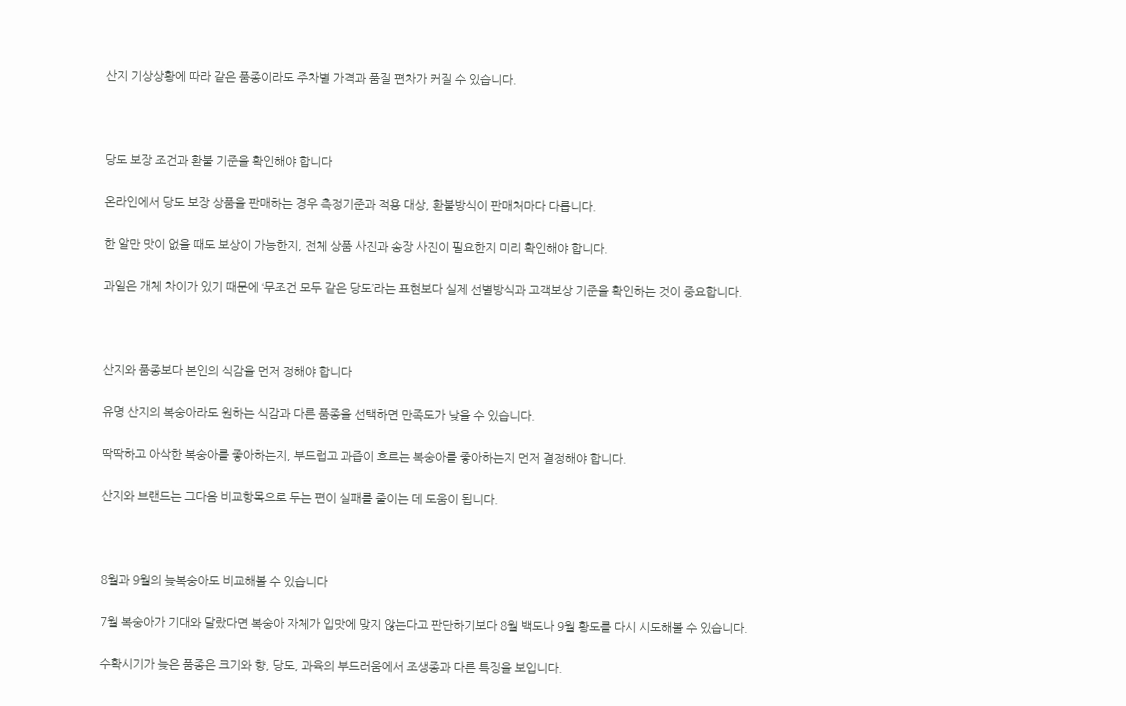산지 기상상황에 따라 같은 품종이라도 주차별 가격과 품질 편차가 커질 수 있습니다.



당도 보장 조건과 환불 기준을 확인해야 합니다

온라인에서 당도 보장 상품을 판매하는 경우 측정기준과 적용 대상, 환불방식이 판매처마다 다릅니다.

한 알만 맛이 없을 때도 보상이 가능한지, 전체 상품 사진과 송장 사진이 필요한지 미리 확인해야 합니다.

과일은 개체 차이가 있기 때문에 ‘무조건 모두 같은 당도’라는 표현보다 실제 선별방식과 고객보상 기준을 확인하는 것이 중요합니다.



산지와 품종보다 본인의 식감을 먼저 정해야 합니다

유명 산지의 복숭아라도 원하는 식감과 다른 품종을 선택하면 만족도가 낮을 수 있습니다.

딱딱하고 아삭한 복숭아를 좋아하는지, 부드럽고 과즙이 흐르는 복숭아를 좋아하는지 먼저 결정해야 합니다.

산지와 브랜드는 그다음 비교항목으로 두는 편이 실패를 줄이는 데 도움이 됩니다.



8월과 9월의 늦복숭아도 비교해볼 수 있습니다

7월 복숭아가 기대와 달랐다면 복숭아 자체가 입맛에 맞지 않는다고 판단하기보다 8월 백도나 9월 황도를 다시 시도해볼 수 있습니다.

수확시기가 늦은 품종은 크기와 향, 당도, 과육의 부드러움에서 조생종과 다른 특징을 보입니다.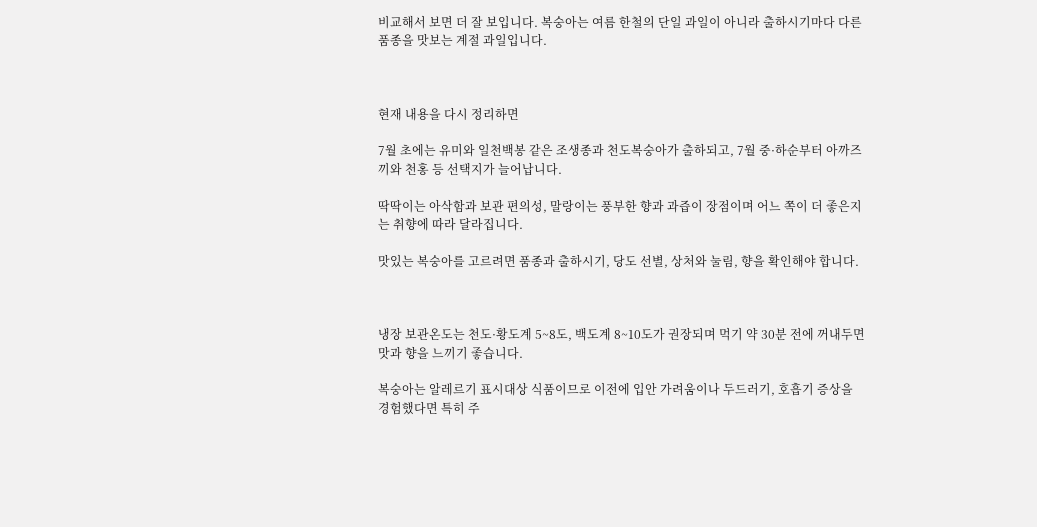비교해서 보면 더 잘 보입니다. 복숭아는 여름 한철의 단일 과일이 아니라 출하시기마다 다른 품종을 맛보는 계절 과일입니다.



현재 내용을 다시 정리하면

7월 초에는 유미와 일천백봉 같은 조생종과 천도복숭아가 출하되고, 7월 중·하순부터 아까즈끼와 천홍 등 선택지가 늘어납니다.

딱딱이는 아삭함과 보관 편의성, 말랑이는 풍부한 향과 과즙이 장점이며 어느 쪽이 더 좋은지는 취향에 따라 달라집니다.

맛있는 복숭아를 고르려면 품종과 출하시기, 당도 선별, 상처와 눌림, 향을 확인해야 합니다.



냉장 보관온도는 천도·황도계 5~8도, 백도계 8~10도가 권장되며 먹기 약 30분 전에 꺼내두면 맛과 향을 느끼기 좋습니다.

복숭아는 알레르기 표시대상 식품이므로 이전에 입안 가려움이나 두드러기, 호흡기 증상을 경험했다면 특히 주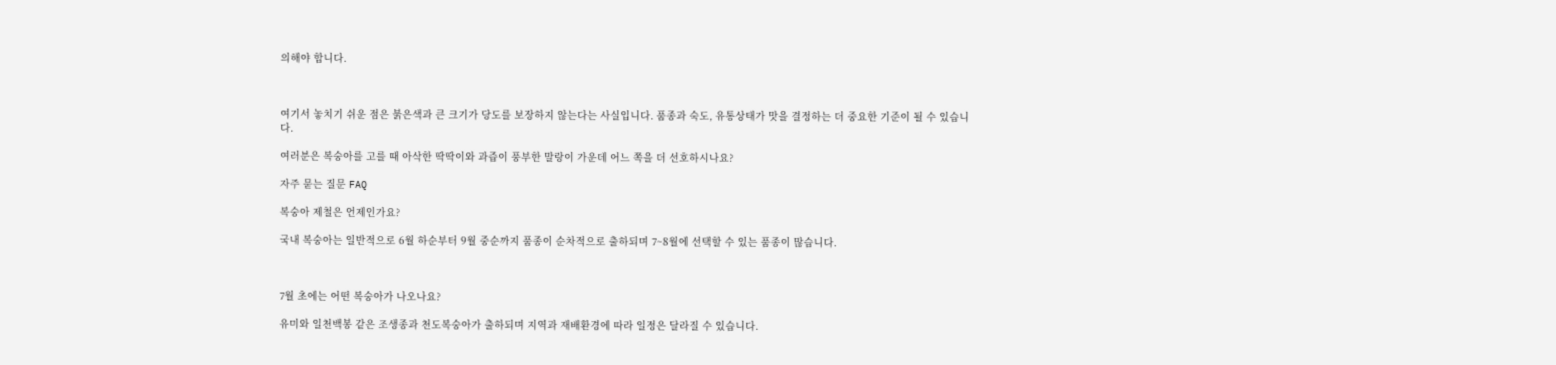의해야 합니다.



여기서 놓치기 쉬운 점은 붉은색과 큰 크기가 당도를 보장하지 않는다는 사실입니다. 품종과 숙도, 유통상태가 맛을 결정하는 더 중요한 기준이 될 수 있습니다.

여러분은 복숭아를 고를 때 아삭한 딱딱이와 과즙이 풍부한 말랑이 가운데 어느 쪽을 더 선호하시나요?

자주 묻는 질문 FAQ

복숭아 제철은 언제인가요?

국내 복숭아는 일반적으로 6월 하순부터 9월 중순까지 품종이 순차적으로 출하되며 7~8월에 선택할 수 있는 품종이 많습니다.



7월 초에는 어떤 복숭아가 나오나요?

유미와 일천백봉 같은 조생종과 천도복숭아가 출하되며 지역과 재배환경에 따라 일정은 달라질 수 있습니다.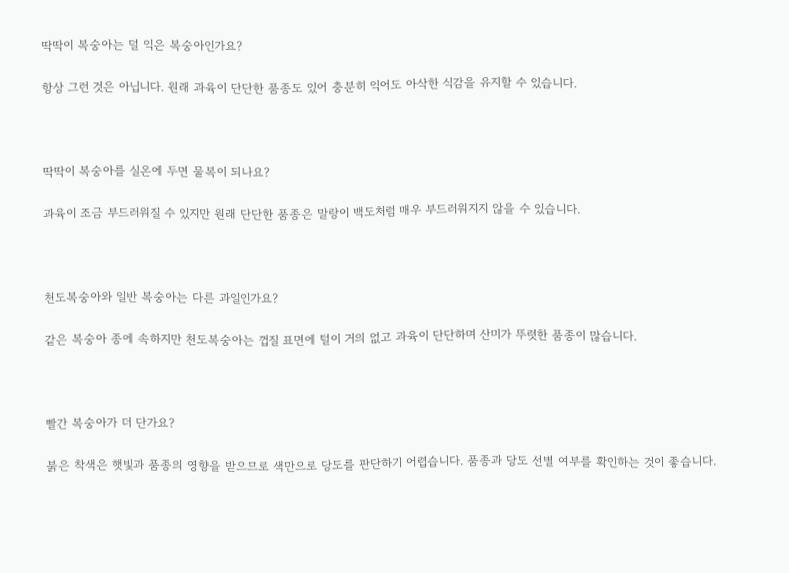딱딱이 복숭아는 덜 익은 복숭아인가요?

항상 그런 것은 아닙니다. 원래 과육이 단단한 품종도 있어 충분히 익어도 아삭한 식감을 유지할 수 있습니다.



딱딱이 복숭아를 실온에 두면 물복이 되나요?

과육이 조금 부드러워질 수 있지만 원래 단단한 품종은 말랑이 백도처럼 매우 부드러워지지 않을 수 있습니다.



천도복숭아와 일반 복숭아는 다른 과일인가요?

같은 복숭아 종에 속하지만 천도복숭아는 껍질 표면에 털이 거의 없고 과육이 단단하며 산미가 뚜렷한 품종이 많습니다.



빨간 복숭아가 더 단가요?

붉은 착색은 햇빛과 품종의 영향을 받으므로 색만으로 당도를 판단하기 어렵습니다. 품종과 당도 선별 여부를 확인하는 것이 좋습니다.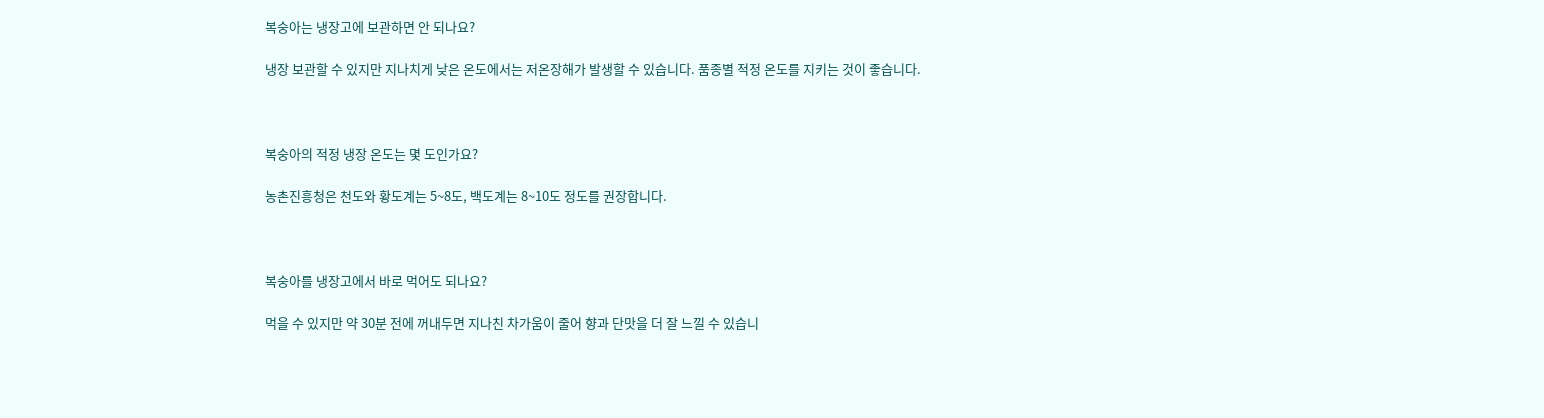복숭아는 냉장고에 보관하면 안 되나요?

냉장 보관할 수 있지만 지나치게 낮은 온도에서는 저온장해가 발생할 수 있습니다. 품종별 적정 온도를 지키는 것이 좋습니다.



복숭아의 적정 냉장 온도는 몇 도인가요?

농촌진흥청은 천도와 황도계는 5~8도, 백도계는 8~10도 정도를 권장합니다.



복숭아를 냉장고에서 바로 먹어도 되나요?

먹을 수 있지만 약 30분 전에 꺼내두면 지나친 차가움이 줄어 향과 단맛을 더 잘 느낄 수 있습니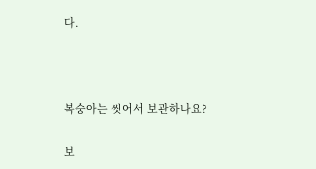다.



복숭아는 씻어서 보관하나요?

보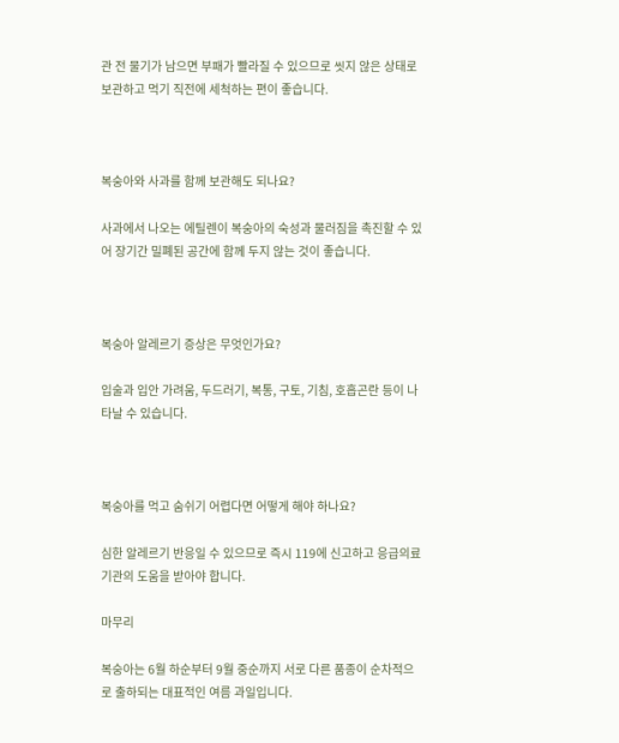관 전 물기가 남으면 부패가 빨라질 수 있으므로 씻지 않은 상태로 보관하고 먹기 직전에 세척하는 편이 좋습니다.



복숭아와 사과를 함께 보관해도 되나요?

사과에서 나오는 에틸렌이 복숭아의 숙성과 물러짐을 촉진할 수 있어 장기간 밀폐된 공간에 함께 두지 않는 것이 좋습니다.



복숭아 알레르기 증상은 무엇인가요?

입술과 입안 가려움, 두드러기, 복통, 구토, 기침, 호흡곤란 등이 나타날 수 있습니다.



복숭아를 먹고 숨쉬기 어렵다면 어떻게 해야 하나요?

심한 알레르기 반응일 수 있으므로 즉시 119에 신고하고 응급의료기관의 도움을 받아야 합니다.

마무리

복숭아는 6월 하순부터 9월 중순까지 서로 다른 품종이 순차적으로 출하되는 대표적인 여름 과일입니다.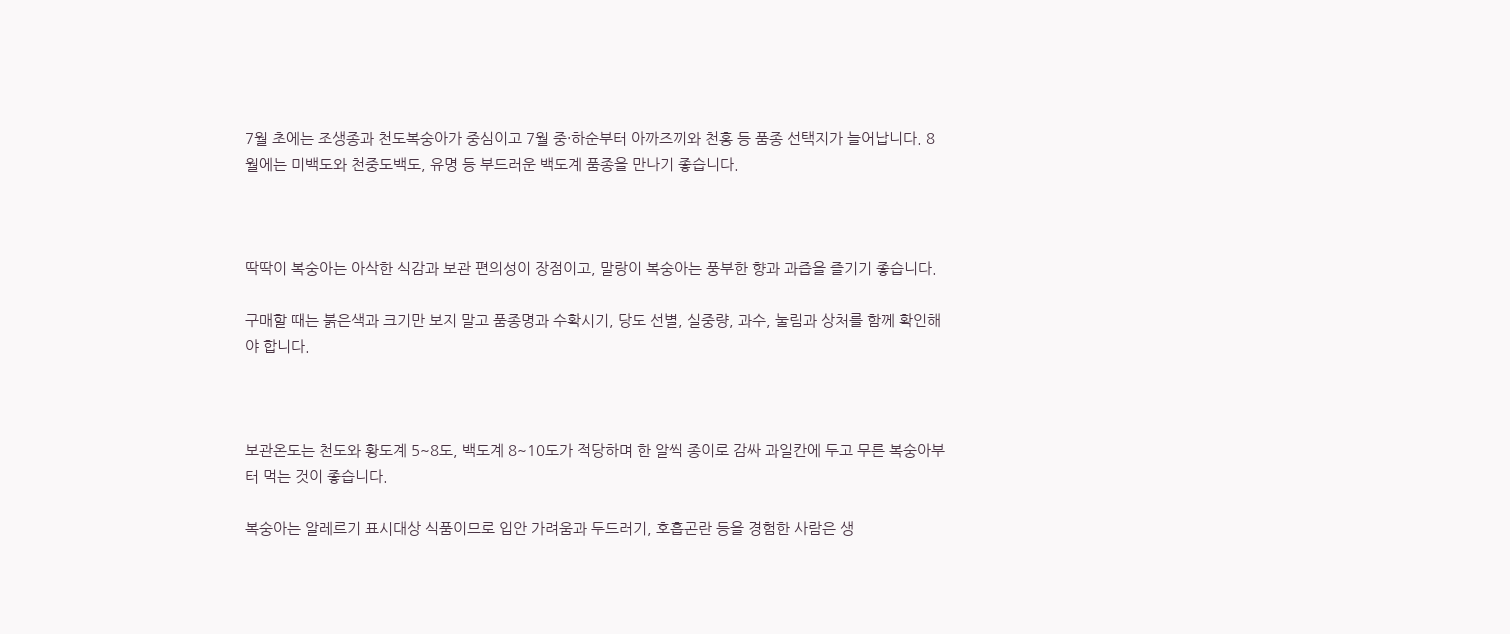7월 초에는 조생종과 천도복숭아가 중심이고 7월 중·하순부터 아까즈끼와 천홍 등 품종 선택지가 늘어납니다. 8월에는 미백도와 천중도백도, 유명 등 부드러운 백도계 품종을 만나기 좋습니다.



딱딱이 복숭아는 아삭한 식감과 보관 편의성이 장점이고, 말랑이 복숭아는 풍부한 향과 과즙을 즐기기 좋습니다.

구매할 때는 붉은색과 크기만 보지 말고 품종명과 수확시기, 당도 선별, 실중량, 과수, 눌림과 상처를 함께 확인해야 합니다.



보관온도는 천도와 황도계 5~8도, 백도계 8~10도가 적당하며 한 알씩 종이로 감싸 과일칸에 두고 무른 복숭아부터 먹는 것이 좋습니다.

복숭아는 알레르기 표시대상 식품이므로 입안 가려움과 두드러기, 호흡곤란 등을 경험한 사람은 생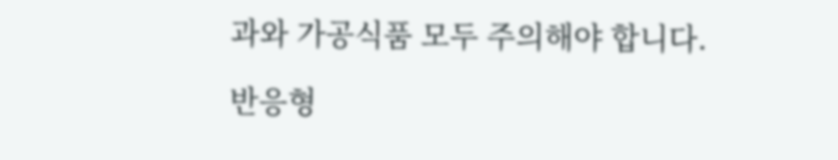과와 가공식품 모두 주의해야 합니다.

반응형